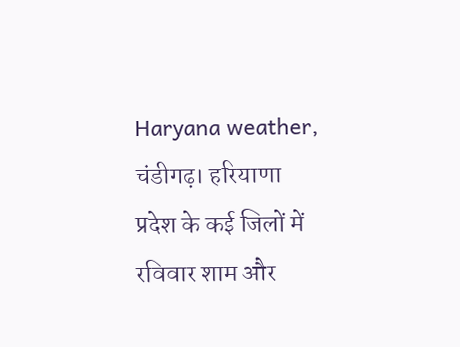Haryana weather, चंडीगढ़। हरियाणा प्रदेश के कई जिलों में रविवार शाम और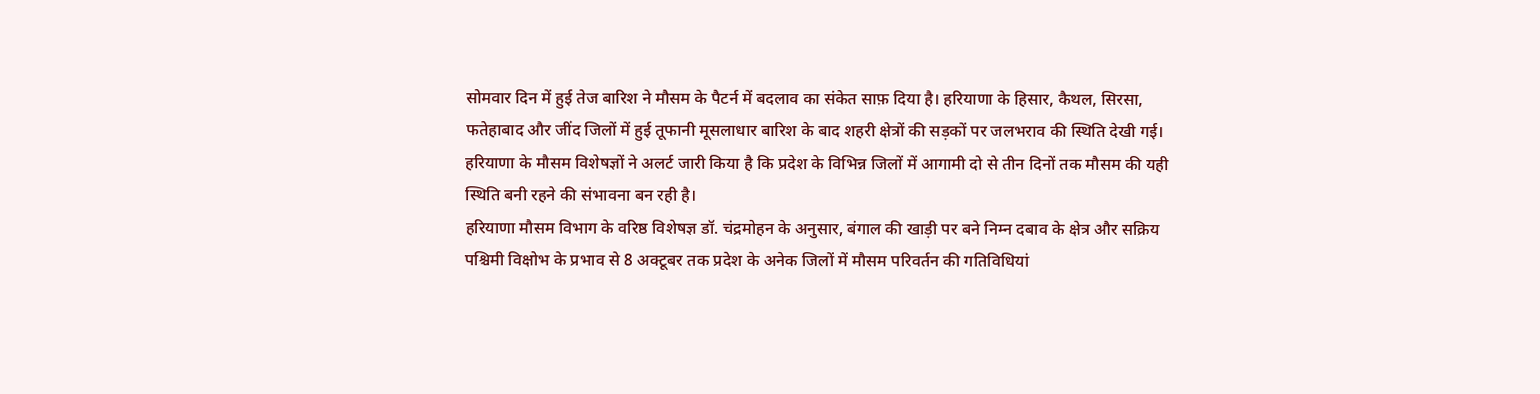सोमवार दिन में हुई तेज बारिश ने मौसम के पैटर्न में बदलाव का संकेत साफ़ दिया है। हरियाणा के हिसार, कैथल, सिरसा, फतेहाबाद और जींद जिलों में हुई तूफानी मूसलाधार बारिश के बाद शहरी क्षेत्रों की सड़कों पर जलभराव की स्थिति देखी गई। हरियाणा के मौसम विशेषज्ञों ने अलर्ट जारी किया है कि प्रदेश के विभिन्न जिलों में आगामी दो से तीन दिनों तक मौसम की यही स्थिति बनी रहने की संभावना बन रही है।
हरियाणा मौसम विभाग के वरिष्ठ विशेषज्ञ डॉ. चंद्रमोहन के अनुसार, बंगाल की खाड़ी पर बने निम्न दबाव के क्षेत्र और सक्रिय पश्चिमी विक्षोभ के प्रभाव से 8 अक्टूबर तक प्रदेश के अनेक जिलों में मौसम परिवर्तन की गतिविधियां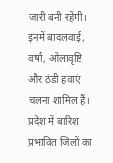जारी बनी रहेंगी। इनमें बादलवाई, वर्षा, ओलावृष्टि और ठंडी हवाएं चलना शामिल हैं।
प्रदेश में बारिश प्रभावित जिलों का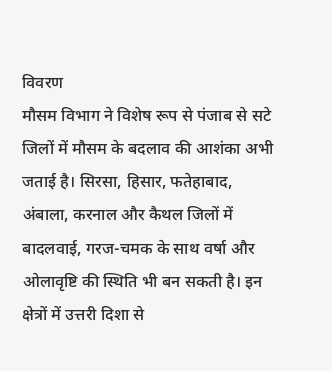विवरण
मौसम विभाग ने विशेष रूप से पंजाब से सटे जिलों में मौसम के बदलाव की आशंका अभी जताई है। सिरसा, हिसार, फतेहाबाद, अंबाला, करनाल और कैथल जिलों में बादलवाई, गरज-चमक के साथ वर्षा और ओलावृष्टि की स्थिति भी बन सकती है। इन क्षेत्रों में उत्तरी दिशा से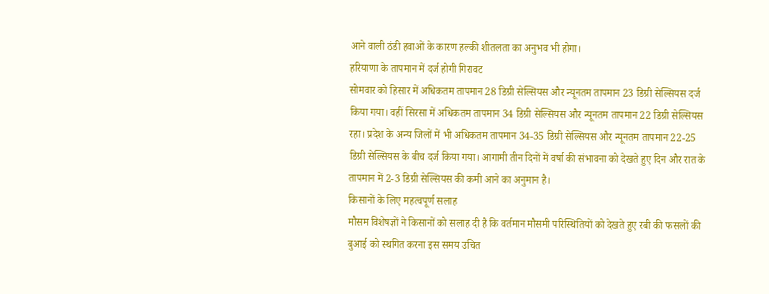आने वाली ठंडी हवाओं के कारण हल्की शीतलता का अनुभव भी होगा।
हरियाणा के तापमान में दर्ज होगी गिरावट
सोमवार को हिसार में अधिकतम तापमान 28 डिग्री सेल्सियस और न्यूनतम तापमान 23 डिग्री सेल्सियस दर्ज किया गया। वहीं सिरसा में अधिकतम तापमान 34 डिग्री सेल्सियस और न्यूनतम तापमान 22 डिग्री सेल्सियस रहा। प्रदेश के अन्य जिलों में भी अधिकतम तापमान 34-35 डिग्री सेल्सियस और न्यूनतम तापमान 22-25 डिग्री सेल्सियस के बीच दर्ज किया गया। आगामी तीन दिनों में वर्षा की संभावना को देखते हुए दिन और रात के तापमान में 2-3 डिग्री सेल्सियस की कमी आने का अनुमान है।
किसानों के लिए महत्वपूर्ण सलाह
मौसम विशेषज्ञों ने किसानों को सलाह दी है कि वर्तमान मौसमी परिस्थितियों को देखते हुए रबी की फसलों की बुआई को स्थगित करना इस समय उचित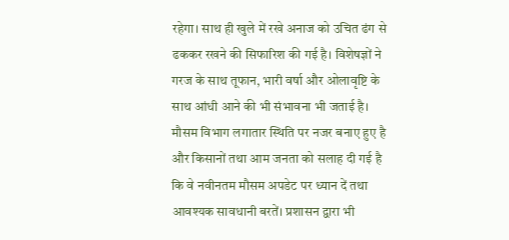रहेगा। साथ ही खुले में रखे अनाज को उचित ढंग से ढककर रखने की सिफारिश की गई है। विशेषज्ञों ने गरज के साथ तूफान, भारी वर्षा और ओलावृष्टि के साथ आंधी आने की भी संभावना भी जताई है।
मौसम विभाग लगातार स्थिति पर नजर बनाए हुए है और किसानों तथा आम जनता को सलाह दी गई है कि वे नवीनतम मौसम अपडेट पर ध्यान दें तथा आवश्यक सावधानी बरतें। प्रशासन द्वारा भी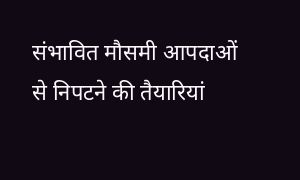संभावित मौसमी आपदाओं से निपटने की तैयारियां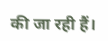की जा रही हैं।